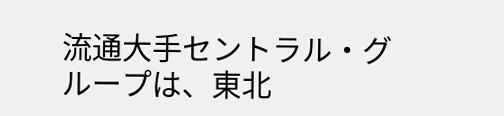流通大手セントラル・グループは、東北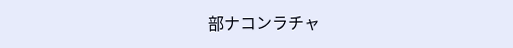部ナコンラチャ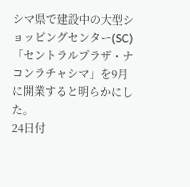シマ県で建設中の大型ショッピングセンター(SC)「セントラルプラザ・ナコンラチャシマ」を9月に開業すると明らかにした。
24日付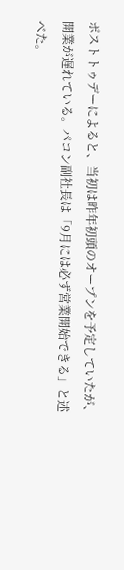ポストトゥデーによると、当初は昨年初頭のオープンを予定していたが、開業が遅れている。パコン副社長は「9月には必ず営業開始できる」と述べた。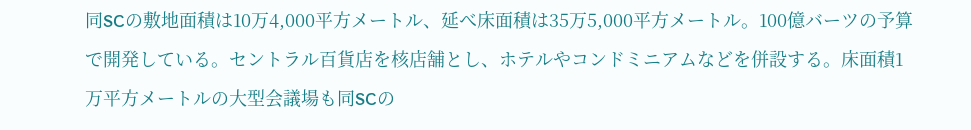同SCの敷地面積は10万4,000平方メートル、延べ床面積は35万5,000平方メートル。100億バーツの予算で開発している。セントラル百貨店を核店舗とし、ホテルやコンドミニアムなどを併設する。床面積1万平方メートルの大型会議場も同SCの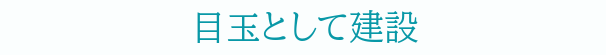目玉として建設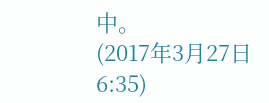中。
(2017年3月27日 6:35)